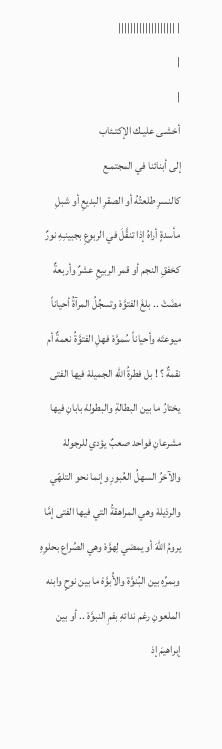| |||||||||||||||||||
|
|
أخشـى عليـك الإكتـئاب
إلى أبنائنا في المجتمـع
كالنسرِ طلعتُهُ أو الصقرِ البديعِ أو شبلِ مأسدةٍ أراهُ إذا تنقَّلَ في الربوعِ بجبينـِهِ نورٌ كخفقِ النجم أو قمر الربيعِ عشرٌ وأربعةٌ مضَتْ .. بلغَ الفتوَّهْ وتسجِّلُ المرآةُ أحياناً ميوعتَه وأحياناً سُموَّهْ فهلِ الفتوَّةُ نعمةٌ أم نقمةٌ ؟ ! بل فطرةُ الله الجميلهْ فيها الفتى يختارُ ما بين البطالةِ والبطولهْ بابانِ فيها مشرعانِ فواحد صعبٌ يؤدي للرجولهْ والآخرُ السهلُ العُبورِ وإنما نحو التلهّي والرذيلهْ وهي المراهقةُ التي فيها الفتى إمَّا يرومُ اللهَ أو يمضي لِهوَّهْ وهي الصِّراع بحلوِهِ وبمرِّهِ بين البُنوَّة والأُبوَّهْ ما بين نوحٍ وابنه الملعونِ رغم ندائهِ بفمِ النبوَّهْ .. أو بين إبراهيمَ إذ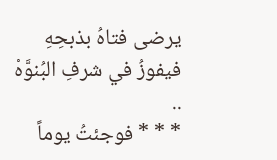يرضى فتاهُ بذبحِهِ فيفوزُ في شرفِ البُنوَّهْ ..
* * * فوجئتُ يوماً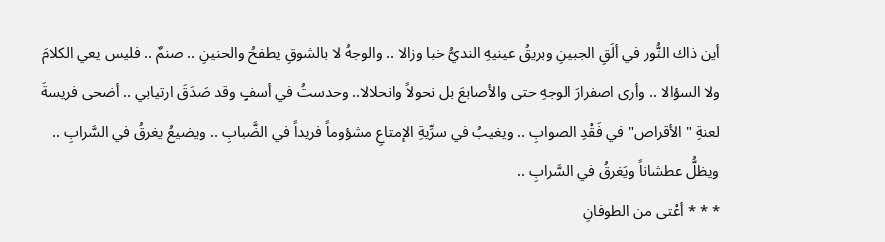أين ذاك النُّور في ألَقِ الجبينِ وبريقُ عينيهِ النديُّ خبا وزالا .. والوجهُ لا بالشوقِ يطفحُ والحنينِ .. صنمٌ .. فليس يعي الكلامَ ولا السؤالا .. وأرى اصفرارَ الوجهِ حتى والأصابعَ بل نحولاً وانحلالا.. وحدستُ في أسفٍ وقد صَدَقَ ارتيابي .. أضحى فريسةَ لعنةِ " الأقراص" في فَقْدِ الصوابِ .. ويغيبُ في سرِّيةِ الإمتاعِ مشؤوماً فريداً في الضَّبابِ .. ويضيعُ يغرقُ في السَّرابِ .. ويظلُّ عطشاناً ويَغرقُ في السَّرابِ ..
* * * أعْتى من الطوفانِ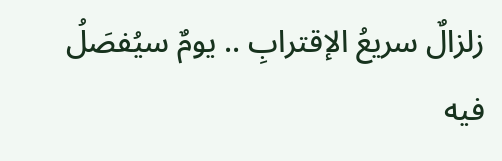زلزالٌ سريعُ الإقترابِ .. يومٌ سيُفصَلُ فيه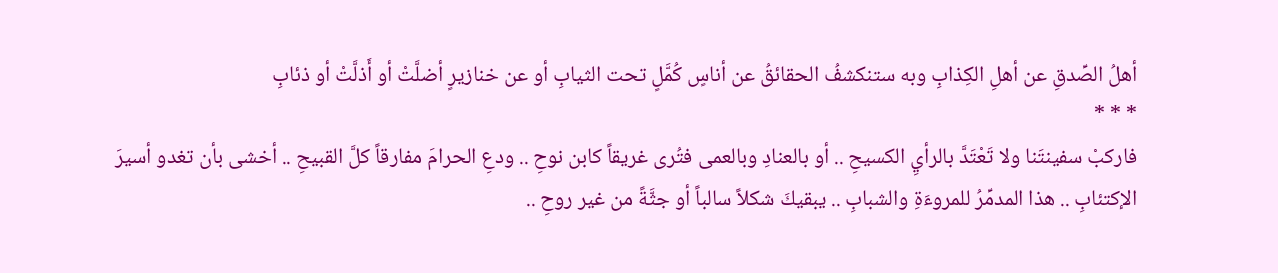أهلُ الصِّدقِ عن أهلِ الكِذابِ وبه ستنكشفُ الحقائقُ عن أناسٍ كُمَّلٍ تحت الثيابِ أو عن خنازيرٍ أضلَّتْ أو أَذلَّتْ أو ذئابِ
* * *
فاركبْ سفينتَنا ولا تَعْتَدَّ بالرأيِ الكسيحِ .. أو بالعنادِ وبالعمى فتُرى غريقاً كابن نوحِ .. ودعِ الحرامَ مفارقاً كلَّ القبيحِ .. أخشى بأن تغدو أسيرَ الإكتئابِ .. هذا المدمِّرُ للمروءَةِ والشبابِ .. يبقيكَ شكلاً سالباً أو جثَّةً من غير روحِ ..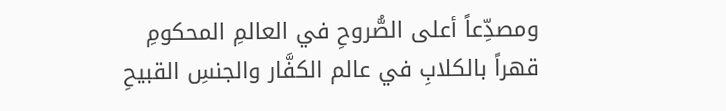ومصدِّعاً أعلى الصُّروحِ في العالمِ المحكومِ قهراً بالكلابِ في عالم الكفَّار والجنسِ القبيحِ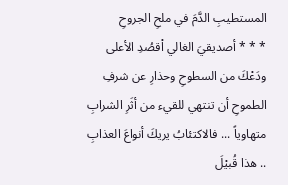المستطيبِ الدَّمَ في ملحِ الجروحِ
* * * أصديقيَ الغالي اْقصُدِ الأعلى ودَعْكَ من السطوحِ وحذارِ عن شرفِ الطموحِ أن تنتهي للقيء من أثَرِ الشرابِ متهاوياً ... فالاكتئابُ يريكَ أنواعَ العذابِ .. هذا قُبيْلَ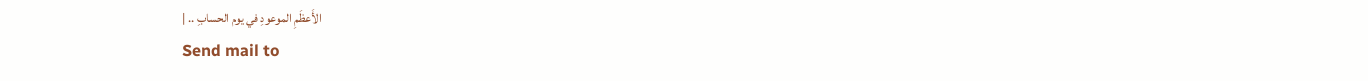الأَعظَمِ الموعودِ في يوم الحسابِ .. |
Send mail to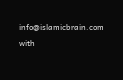info@islamicbrain.com with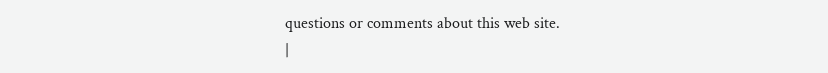questions or comments about this web site.
|